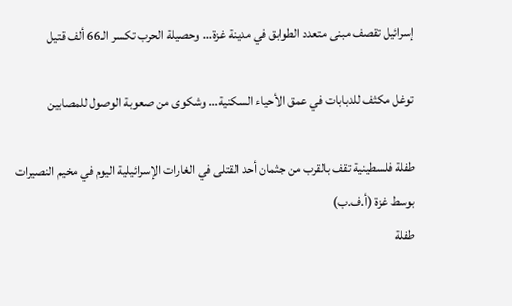إسرائيل تقصف مبنى متعدد الطوابق في مدينة غزة... وحصيلة الحرب تكسر الـ66 ألف قتيل

توغل مكثف للدبابات في عمق الأحياء السكنية... وشكوى من صعوبة الوصول للمصابين

طفلة فلسطينية تقف بالقرب من جثمان أحد القتلى في الغارات الإسرائيلية اليوم في مخيم النصيرات بوسط غزة (أ.ف.ب)
طفلة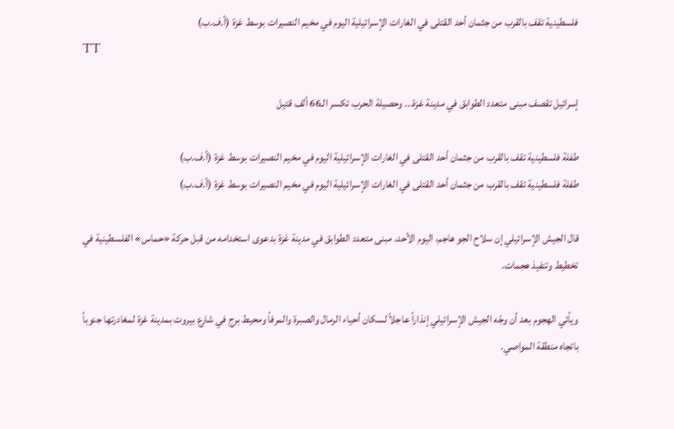فلسطينية تقف بالقرب من جثمان أحد القتلى في الغارات الإسرائيلية اليوم في مخيم النصيرات بوسط غزة (أ.ف.ب)
TT

إسرائيل تقصف مبنى متعدد الطوابق في مدينة غزة... وحصيلة الحرب تكسر الـ66 ألف قتيل

طفلة فلسطينية تقف بالقرب من جثمان أحد القتلى في الغارات الإسرائيلية اليوم في مخيم النصيرات بوسط غزة (أ.ف.ب)
طفلة فلسطينية تقف بالقرب من جثمان أحد القتلى في الغارات الإسرائيلية اليوم في مخيم النصيرات بوسط غزة (أ.ف.ب)

قال الجيش الإسرائيلي إن سلاح الجو هاجم، اليوم الأحد، مبنى متعدد الطوابق في مدينة غزة بدعوى استخدامه من قبل حركة «حماس» الفلسطينية في تخطيط وتنفيذ هجمات.

ويأتي الهجوم بعد أن وجّه الجيش الإسرائيلي إنذاراً عاجلاً لسكان أحياء الرمال والصبرة والمرفأ ومحيط برج في شارع بيروت بمدينة غزة لمغادرتها جنوباً باتجاه منطقة المواصي.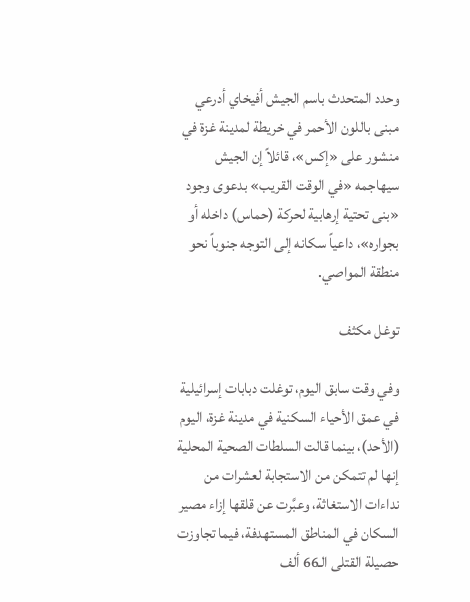وحدد المتحدث باسم الجيش أفيخاي أدرعي مبنى باللون الأحمر في خريطة لمدينة غزة في منشور على «إكس»، قائلاً إن الجيش سيهاجمه «في الوقت القريب» بدعوى وجود «بنى تحتية إرهابية لحركة (حماس) داخله أو بجواره»، داعياً سكانه إلى التوجه جنوباً نحو منطقة المواصي.

توغل مكثف

وفي وقت سابق اليوم، توغلت دبابات إسرائيلية في عمق الأحياء السكنية في مدينة غزة، اليوم (الأحد)، بينما قالت السلطات الصحية المحلية إنها لم تتمكن من الاستجابة لعشرات من نداءات الاستغاثة، وعبَّرت عن قلقها إزاء مصير السكان في المناطق المستهدفة، فيما تجاوزت حصيلة القتلى الـ66 ألف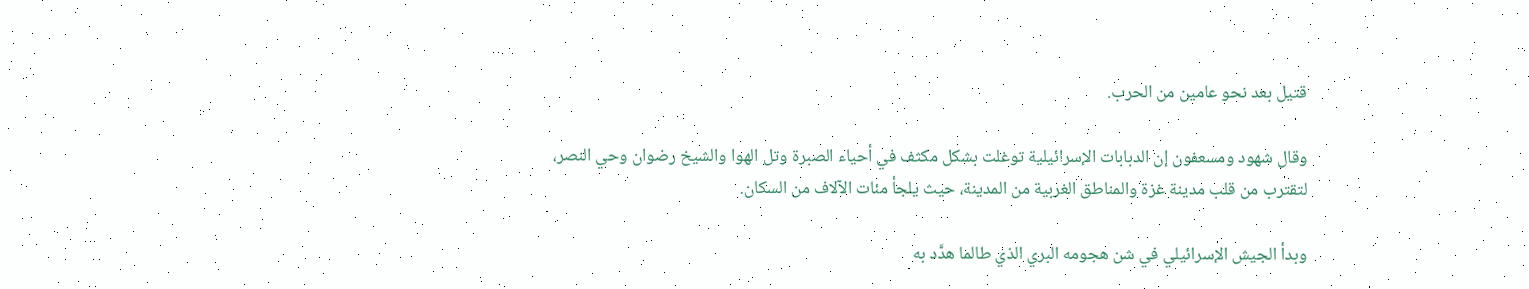قتيل بعد نحو عامين من الحرب.

وقال شهود ومسعفون إن الدبابات الإسرائيلية توغلت بشكل مكثف في أحياء الصبرة وتل الهوا والشيخ رضوان وحي النصر، لتقترب من قلب مدينة غزة والمناطق الغربية من المدينة، حيث يلجأ مئات الآلاف من السكان.

وبدأ الجيش الإسرائيلي في شن هجومه البري الذي طالما هدَّد به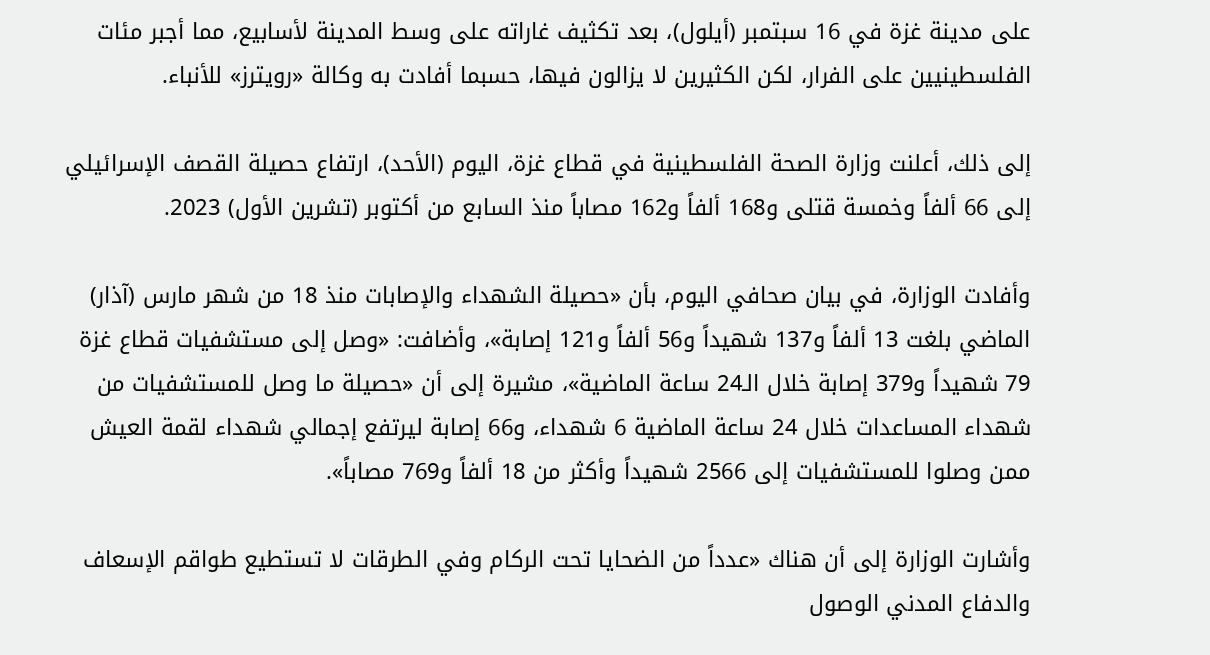على مدينة غزة في 16 سبتمبر (أيلول)، بعد تكثيف غاراته على وسط المدينة لأسابيع، مما أجبر مئات الفلسطينيين على الفرار، لكن الكثيرين لا يزالون فيها، حسبما أفادت به وكالة «رويترز» للأنباء.

إلى ذلك، أعلنت وزارة الصحة الفلسطينية في قطاع غزة، اليوم (الأحد)، ارتفاع حصيلة القصف الإسرائيلي إلى 66 ألفاً وخمسة قتلى و168 ألفاً و162 مصاباً منذ السابع من أكتوبر (تشرين الأول) 2023.

وأفادت الوزارة، في بيان صحافي اليوم، بأن «حصيلة الشهداء والإصابات منذ 18 من شهر مارس (آذار) الماضي بلغت 13 ألفاً و137 شهيداً و56 ألفاً و121 إصابة»، وأضافت: «وصل إلى مستشفيات قطاع غزة 79 شهيداً و379 إصابة خلال الـ24 ساعة الماضية»، مشيرة إلى أن «حصيلة ما وصل للمستشفيات من شهداء المساعدات خلال 24 ساعة الماضية 6 شهداء، و66 إصابة ليرتفع إجمالي شهداء لقمة العيش ممن وصلوا للمستشفيات إلى 2566 شهيداً وأكثر من 18 ألفاً و769 مصاباً».

وأشارت الوزارة إلى أن هناك «عدداً من الضحايا تحت الركام وفي الطرقات لا تستطيع طواقم الإسعاف والدفاع المدني الوصول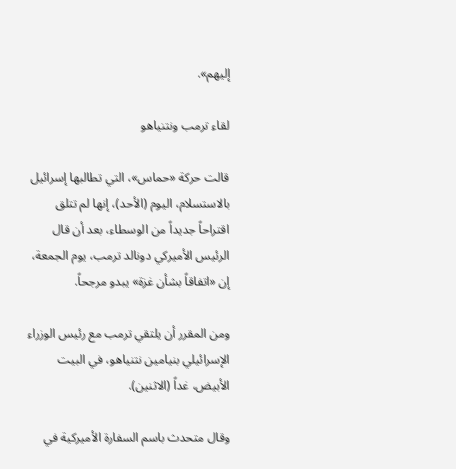إليهم».

لقاء ترمب ونتنياهو

قالت حركة «حماس»، التي تطالبها إسرائيل بالاستسلام، اليوم (الأحد)، إنها لم تتلق اقتراحاً جديداً من الوسطاء، بعد أن قال الرئيس الأميركي دونالد ترمب، يوم الجمعة، إن «اتفاقاً بشأن غزة» يبدو مرجحاً.

ومن المقرر أن يلتقي ترمب مع رئيس الوزراء الإسرائيلي بنيامين نتنياهو، في البيت الأبيض، غداً (الاثنين).

وقال متحدث باسم السفارة الأميركية في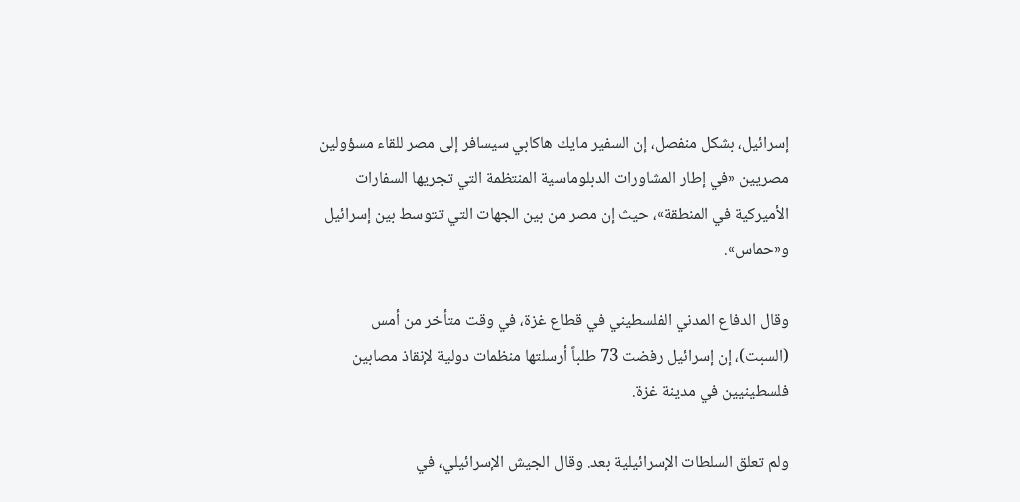إسرائيل، بشكل منفصل، إن السفير مايك هاكابي سيسافر إلى مصر للقاء مسؤولين مصريين «في إطار المشاورات الدبلوماسية المنتظمة التي تجريها السفارات الأميركية في المنطقة»، حيث إن مصر من بين الجهات التي تتوسط بين إسرائيل و«حماس».

وقال الدفاع المدني الفلسطيني في قطاع غزة، في وقت متأخر من أمس (السبت)، إن إسرائيل رفضت 73 طلباً أرسلتها منظمات دولية لإنقاذ مصابين فلسطينيين في مدينة غزة.

ولم تعلق السلطات الإسرائيلية بعد. وقال الجيش الإسرائيلي، في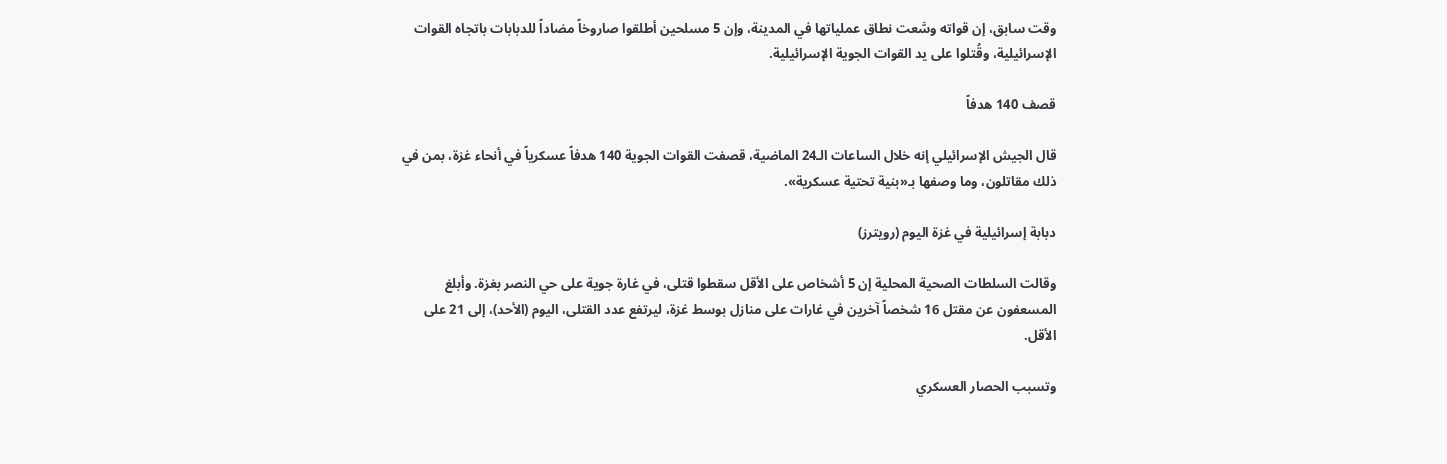وقت سابق، إن قواته وسَّعت نطاق عملياتها في المدينة، وإن 5 مسلحين أطلقوا صاروخاً مضاداً للدبابات باتجاه القوات الإسرائيلية، وقُتلوا على يد القوات الجوية الإسرائيلية.

قصف 140 هدفاً

قال الجيش الإسرائيلي إنه خلال الساعات الـ24 الماضية، قصفت القوات الجوية 140 هدفاً عسكرياً في أنحاء غزة، بمن في ذلك مقاتلون، وما وصفها بـ«بنية تحتية عسكرية».

دبابة إسرائيلية في غزة اليوم (رويترز)

وقالت السلطات الصحية المحلية إن 5 أشخاص على الأقل سقطوا قتلى، في غارة جوية على حي النصر بغزة. وأبلغ المسعفون عن مقتل 16 شخصاً آخرين في غارات على منازل بوسط غزة، ليرتفع عدد القتلى، اليوم (الأحد)، إلى 21 على الأقل.

وتسبب الحصار العسكري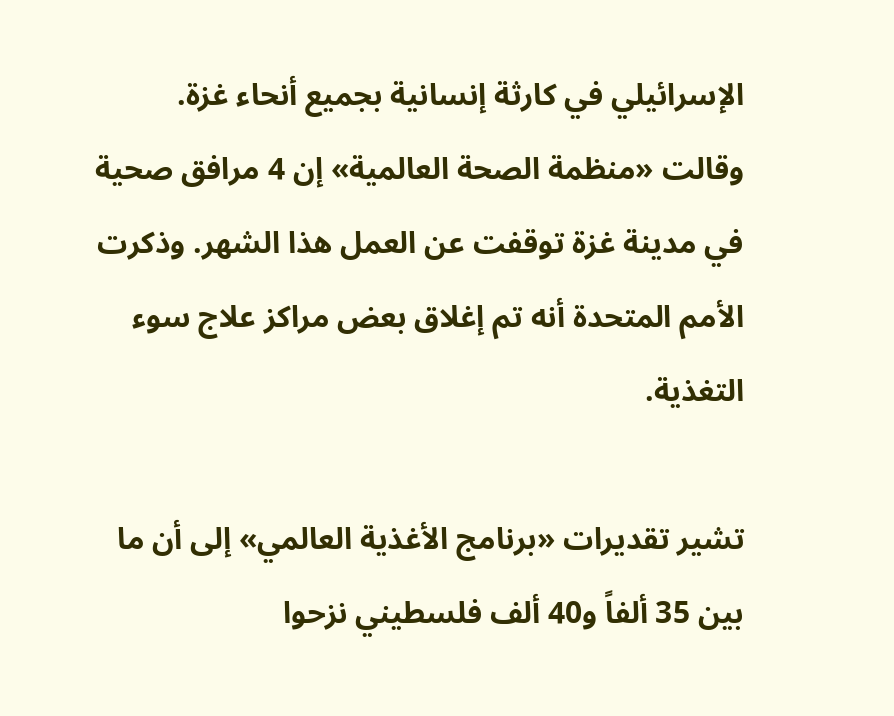الإسرائيلي في كارثة إنسانية بجميع أنحاء غزة. وقالت «منظمة الصحة العالمية» إن 4 مرافق صحية في مدينة غزة توقفت عن العمل هذا الشهر. وذكرت الأمم المتحدة أنه تم إغلاق بعض مراكز علاج سوء التغذية.

تشير تقديرات «برنامج الأغذية العالمي» إلى أن ما بين 35 ألفاً و40 ألف فلسطيني نزحوا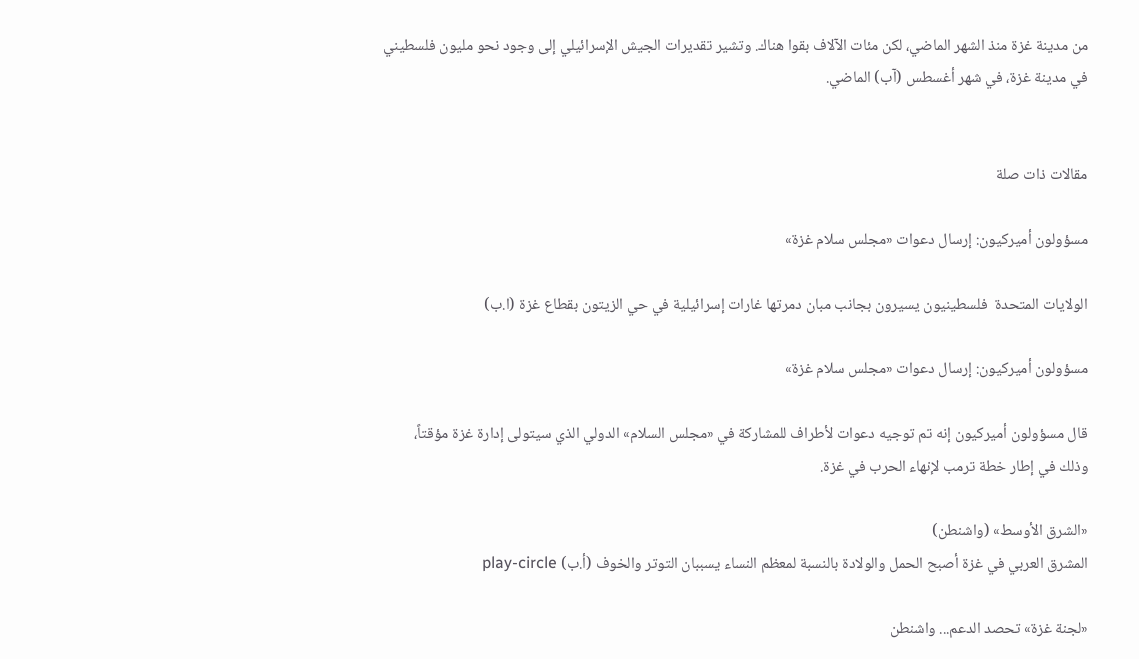من مدينة غزة منذ الشهر الماضي، لكن مئات الآلاف بقوا هناك. وتشير تقديرات الجيش الإسرائيلي إلى وجود نحو مليون فلسطيني في مدينة غزة، في شهر أغسطس (آب) الماضي.


مقالات ذات صلة

مسؤولون أميركيون: إرسال دعوات «مجلس سلام غزة»

الولايات المتحدة  فلسطينيون يسيرون بجانب مبان دمرتها غارات إسرائيلية في حي الزيتون بقطاع غزة (ا.ب)

مسؤولون أميركيون: إرسال دعوات «مجلس سلام غزة»

قال مسؤولون أميركيون إنه تم توجيه دعوات لأطراف للمشاركة في «مجلس السلام» الدولي ‌الذي سيتولى ‌إدارة ‌غزة مؤقتاً، وذلك ‌في إطار خطة ترمب لإنهاء الحرب في غزة.

«الشرق الأوسط» (واشنطن)
المشرق العربي في غزة أصبح الحمل والولادة بالنسبة لمعظم النساء يسببان التوتر والخوف (أ.ب) play-circle

«لجنة غزة» تحصد الدعم... واشنطن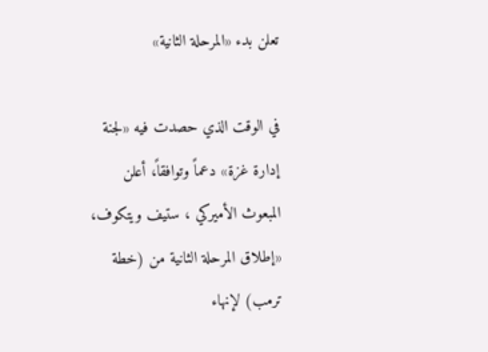تعلن بدء «المرحلة الثانية»

في الوقت الذي حصدت فيه «لجنة إدارة غزة» دعماً وتوافقاً، أعلن المبعوث الأميركي ، ستيف ويتكوف، «إطلاق المرحلة الثانية من (خطة ترمب) لإنهاء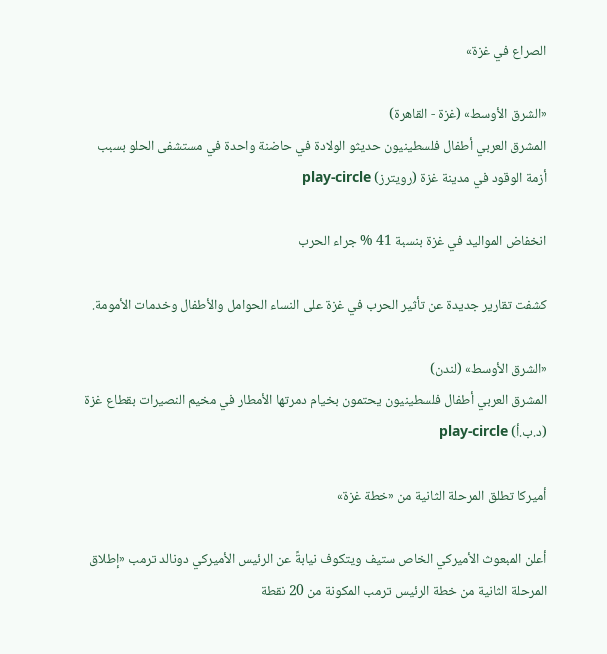الصراع في غزة»

«الشرق الأوسط» (غزة - القاهرة)
المشرق العربي أطفال فلسطينيون حديثو الولادة في حاضنة واحدة في مستشفى الحلو بسبب أزمة الوقود في مدينة غزة (رويترز) play-circle

انخفاض المواليد في غزة بنسبة 41 % جراء الحرب

كشفت تقارير جديدة عن تأثير الحرب في غزة على النساء الحوامل والأطفال وخدمات الأمومة.

«الشرق الأوسط» (لندن)
المشرق العربي أطفال فلسطينيون يحتمون بخيام دمرتها الأمطار في مخيم النصيرات بقطاع غزة (د.ب.أ) play-circle

أميركا تطلق المرحلة الثانية من «خطة غزة»

أعلن المبعوث الأميركي الخاص ستيف ويتكوف نيابةً عن الرئيس الأميركي دونالد ترمب «إطلاق المرحلة الثانية من خطة الرئيس ترمب المكونة من 20 نقطة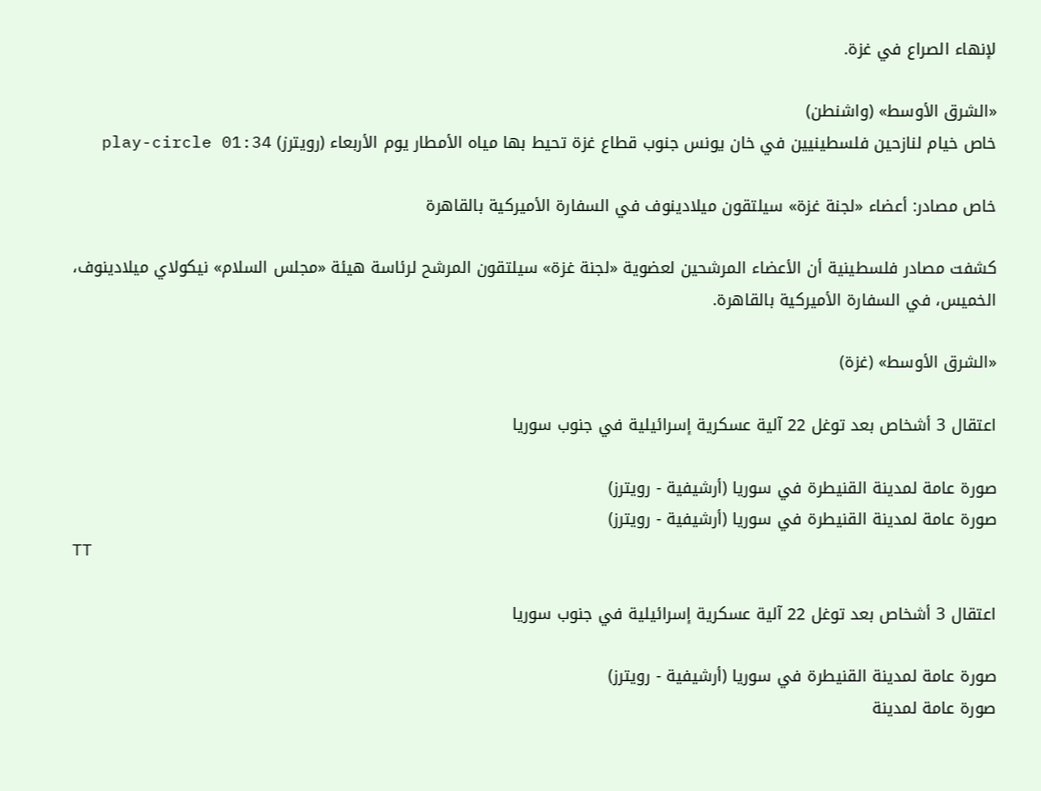لإنهاء الصراع في غزة.

«الشرق الأوسط» (واشنطن)
خاص خيام لنازحين فلسطينيين في خان يونس جنوب قطاع غزة تحيط بها مياه الأمطار يوم الأربعاء (رويترز) play-circle 01:34

خاص مصادر: أعضاء «لجنة غزة» سيلتقون ميلادينوف في السفارة الأميركية بالقاهرة

كشفت مصادر فلسطينية أن الأعضاء المرشحين لعضوية «لجنة غزة» سيلتقون المرشح لرئاسة هيئة «مجلس السلام» نيكولاي ميلادينوف، الخميس، في السفارة الأميركية بالقاهرة.

«الشرق الأوسط» (غزة)

اعتقال 3 أشخاص بعد توغل 22 آلية عسكرية إسرائيلية في جنوب سوريا

صورة عامة لمدينة القنيطرة في سوريا (أرشيفية - رويترز)
صورة عامة لمدينة القنيطرة في سوريا (أرشيفية - رويترز)
TT

اعتقال 3 أشخاص بعد توغل 22 آلية عسكرية إسرائيلية في جنوب سوريا

صورة عامة لمدينة القنيطرة في سوريا (أرشيفية - رويترز)
صورة عامة لمدينة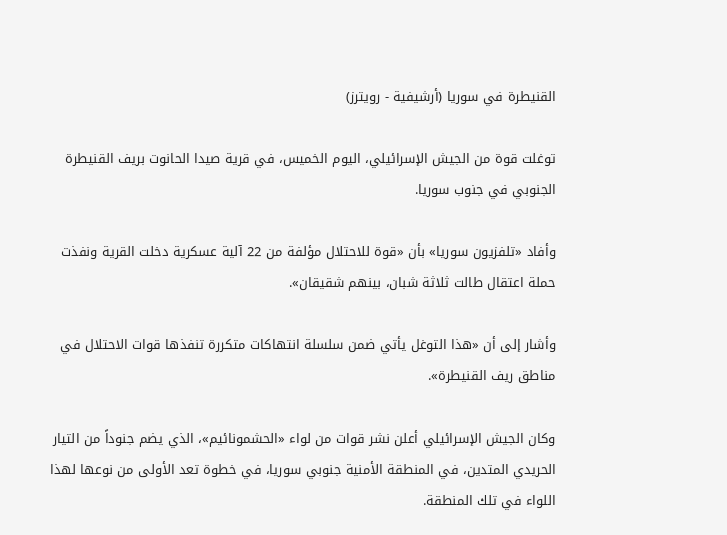القنيطرة في سوريا (أرشيفية - رويترز)

توغلت قوة من الجيش الإسرائيلي، اليوم الخميس، في قرية صيدا الحانوت بريف القنيطرة الجنوبي في جنوب سوريا.

وأفاد «تلفزيون سوريا» بأن «قوة للاحتلال مؤلفة من 22 آلية عسكرية دخلت القرية ونفذت حملة اعتقال طالت ثلاثة شبان، بينهم شقيقان».

وأشار إلى أن «هذا التوغل يأتي ضمن سلسلة انتهاكات متكررة تنفذها قوات الاحتلال في مناطق ريف القنيطرة».

وكان الجيش الإسرائيلي أعلن نشر قوات من لواء «الحشمونائيم»، الذي يضم جنوداً من التيار الحريدي المتدين، في المنطقة الأمنية جنوبي سوريا، في خطوة تعد الأولى من نوعها لهذا اللواء في تلك المنطقة.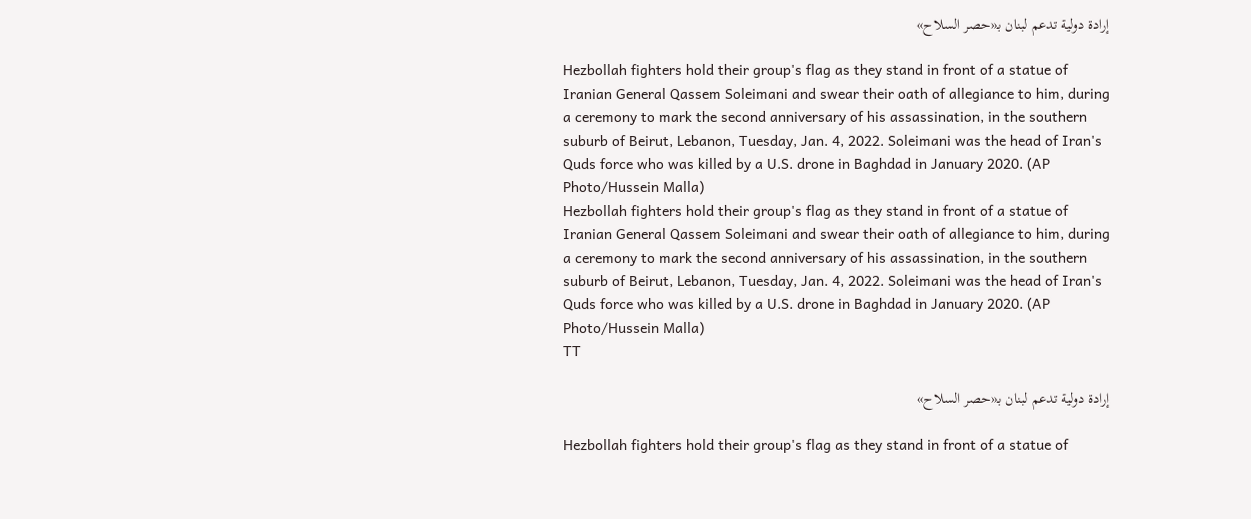إرادة دولية تدعم لبنان بـ«حصر السلاح»

Hezbollah fighters hold their group's flag as they stand in front of a statue of Iranian General Qassem Soleimani and swear their oath of allegiance to him, during a ceremony to mark the second anniversary of his assassination, in the southern suburb of Beirut, Lebanon, Tuesday, Jan. 4, 2022. Soleimani was the head of Iran's Quds force who was killed by a U.S. drone in Baghdad in January 2020. (AP Photo/Hussein Malla)
Hezbollah fighters hold their group's flag as they stand in front of a statue of Iranian General Qassem Soleimani and swear their oath of allegiance to him, during a ceremony to mark the second anniversary of his assassination, in the southern suburb of Beirut, Lebanon, Tuesday, Jan. 4, 2022. Soleimani was the head of Iran's Quds force who was killed by a U.S. drone in Baghdad in January 2020. (AP Photo/Hussein Malla)
TT

إرادة دولية تدعم لبنان بـ«حصر السلاح»

Hezbollah fighters hold their group's flag as they stand in front of a statue of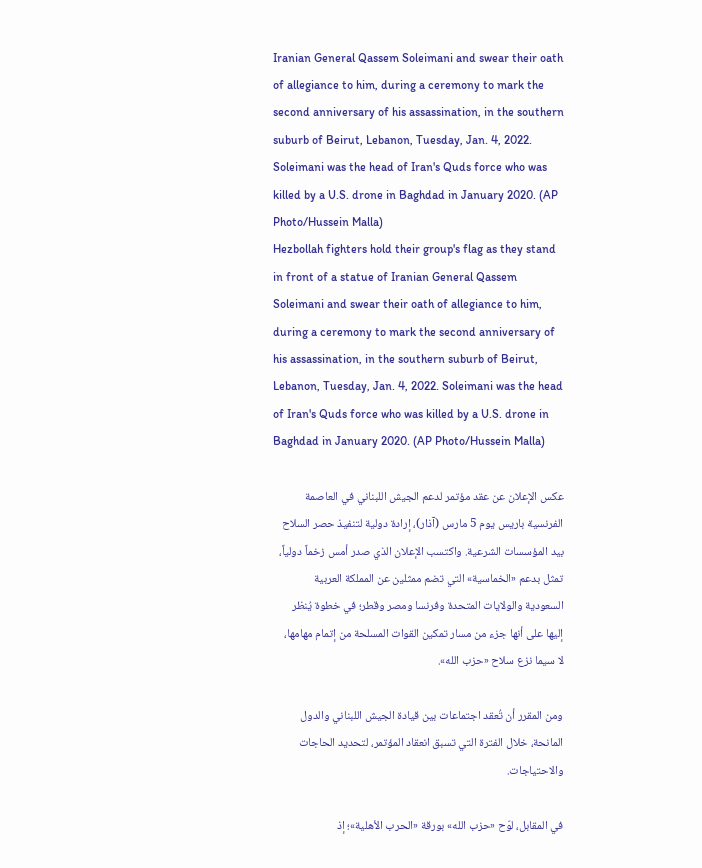Iranian General Qassem Soleimani and swear their oath of allegiance to him, during a ceremony to mark the second anniversary of his assassination, in the southern suburb of Beirut, Lebanon, Tuesday, Jan. 4, 2022. Soleimani was the head of Iran's Quds force who was killed by a U.S. drone in Baghdad in January 2020. (AP Photo/Hussein Malla)
Hezbollah fighters hold their group's flag as they stand in front of a statue of Iranian General Qassem Soleimani and swear their oath of allegiance to him, during a ceremony to mark the second anniversary of his assassination, in the southern suburb of Beirut, Lebanon, Tuesday, Jan. 4, 2022. Soleimani was the head of Iran's Quds force who was killed by a U.S. drone in Baghdad in January 2020. (AP Photo/Hussein Malla)

عكس الإعلان عن عقد مؤتمر لدعم الجيش اللبناني في العاصمة الفرنسية باريس يوم 5 مارس (آذار)، إرادة دولية لتنفيذ حصر السلاح بيد المؤسسات الشرعية. واكتسب الإعلان الذي صدر أمس زخماً دولياً، تمثل بدعم «الخماسية» التي تضم ممثلين عن المملكة العربية السعودية والولايات المتحدة وفرنسا ومصر وقطر؛ في خطوة يُنظر إليها على أنها جزء من مسار تمكين القوات المسلحة من إتمام مهامها، لا سيما نزع سلاح «حزب الله».

ومن المقرر أن تُعقد اجتماعات بين قيادة الجيش اللبناني والدول المانحة، خلال الفترة التي تسبق انعقاد المؤتمر، لتحديد الحاجات والاحتياجات.

في المقابل، لوّح «حزب الله» بورقة «الحرب الأهلية»؛ إذ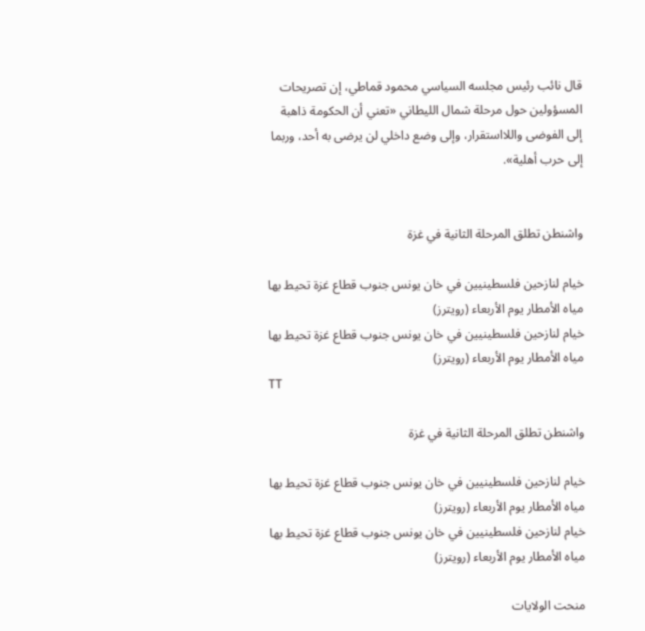قال نائب رئيس مجلسه السياسي محمود قماطي، إن تصريحات المسؤولين حول مرحلة شمال الليطاني «تعني أن الحكومة ذاهبة إلى الفوضى واللااستقرار، وإلى وضع داخلي لن يرضى به أحد، وربما إلى حرب أهلية».


واشنطن تطلق المرحلة الثانية في غزة

خيام لنازحين فلسطينيين في خان يونس جنوب قطاع غزة تحيط بها مياه الأمطار يوم الأربعاء (رويترز)
خيام لنازحين فلسطينيين في خان يونس جنوب قطاع غزة تحيط بها مياه الأمطار يوم الأربعاء (رويترز)
TT

واشنطن تطلق المرحلة الثانية في غزة

خيام لنازحين فلسطينيين في خان يونس جنوب قطاع غزة تحيط بها مياه الأمطار يوم الأربعاء (رويترز)
خيام لنازحين فلسطينيين في خان يونس جنوب قطاع غزة تحيط بها مياه الأمطار يوم الأربعاء (رويترز)

منحت الولايات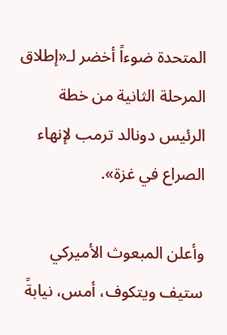المتحدة ضوءاً أخضر لـ«إطلاق المرحلة الثانية من خطة الرئيس دونالد ترمب لإنهاء الصراع في غزة».

وأعلن المبعوث الأميركي ستيف ويتكوف، أمس، نيابةً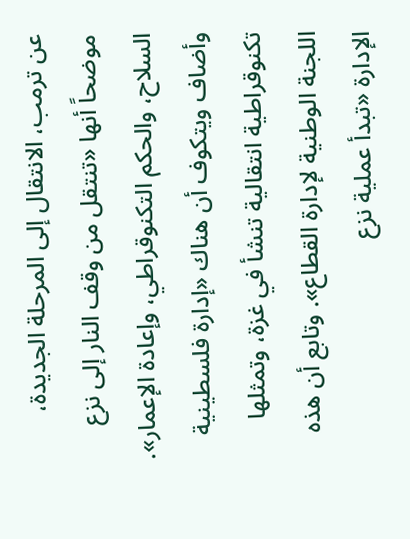عن ترمب، الانتقال إلى المرحلة الجديدة، موضحاً أنها «تنتقل من وقف النار إلى نزع السلاح، والحكم التكنوقراطي، وإعادة الإعمار». وأضاف ويتكوف أن هناك «إدارة فلسطينية تكنوقراطية انتقالية تنشأ في غزة، وتمثلها اللجنة الوطنية لإدارة القطاع». وتابع أن هذه الإدارة «تبدأ عملية نزع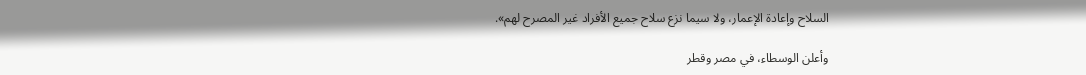السلاح وإعادة الإعمار، ولا سيما نزع سلاح جميع الأفراد غير المصرح لهم».

وأعلن الوسطاء، في مصر وقطر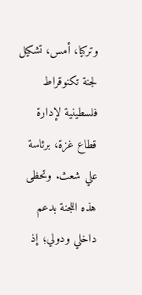وتركيا، أمس، تشكيل لجنة تكنوقراط فلسطينية لإدارة قطاع غزة، برئاسة علي شعث. وتحظى هذه اللجنة بدعم داخلي ودولي؛ إذ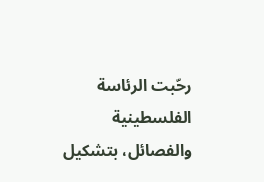رحّبت الرئاسة الفلسطينية والفصائل، بتشكيل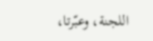اللجنة، وعبّرتا،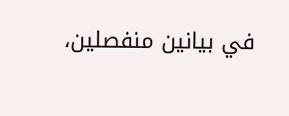في بيانين منفصلين،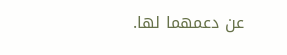عن دعمهما لها.